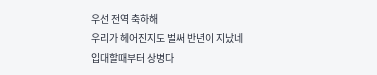우선 전역 축하해
우리가 헤어진지도 벌써 반년이 지났네
입대할때부터 상병다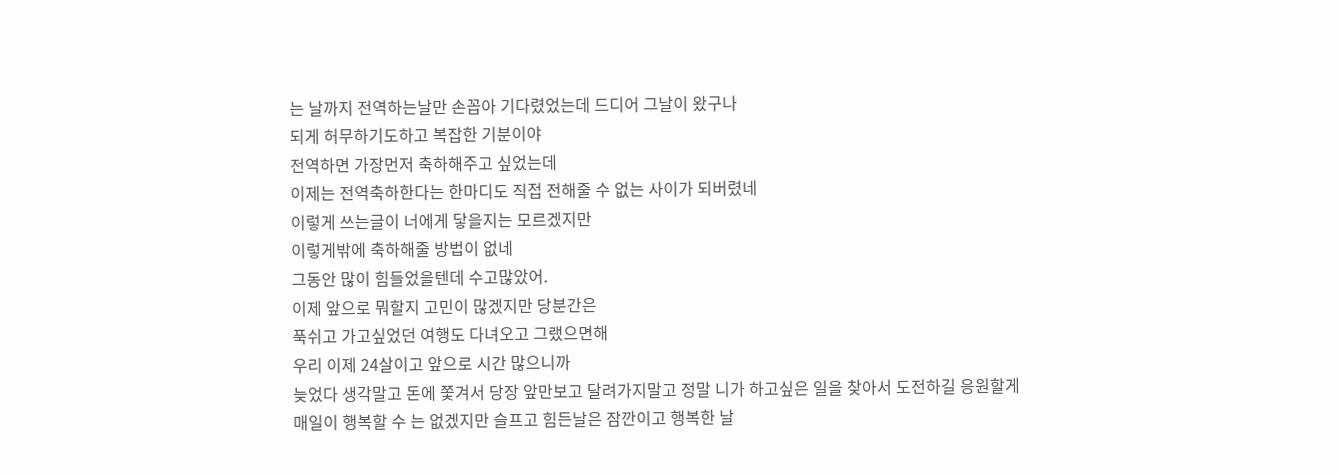는 날까지 전역하는날만 손꼽아 기다렸었는데 드디어 그날이 왔구나
되게 허무하기도하고 복잡한 기분이야
전역하면 가장먼저 축하해주고 싶었는데
이제는 전역축하한다는 한마디도 직접 전해줄 수 없는 사이가 되버렸네
이렇게 쓰는글이 너에게 닿을지는 모르겠지만
이렇게밖에 축하해줄 방법이 없네
그동안 많이 힘들었을텐데 수고많았어.
이제 앞으로 뭐할지 고민이 많겠지만 당분간은
푹쉬고 가고싶었던 여행도 다녀오고 그랬으면해
우리 이제 24살이고 앞으로 시간 많으니까
늦었다 생각말고 돈에 쫓겨서 당장 앞만보고 달려가지말고 정말 니가 하고싶은 일을 찾아서 도전하길 응원할게
매일이 행복할 수 는 없겠지만 슬프고 힘든날은 잠깐이고 행복한 날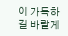이 가득하길 바랄게